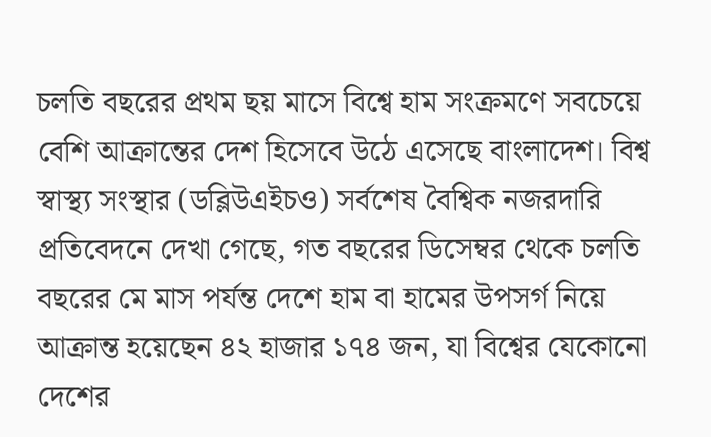চলতি বছরের প্রথম ছয় মাসে বিশ্বে হাম সংক্রমণে সবচেয়ে বেশি আক্রান্তের দেশ হিসেবে উঠে এসেছে বাংলাদেশ। বিশ্ব স্বাস্থ্য সংস্থার (ডব্লিউএইচও) সর্বশেষ বৈশ্বিক নজরদারি প্রতিবেদনে দেখা গেছে, গত বছরের ডিসেম্বর থেকে চলতি বছরের মে মাস পর্যন্ত দেশে হাম বা হামের উপসর্গ নিয়ে আক্রান্ত হয়েছেন ৪২ হাজার ১৭৪ জন, যা বিশ্বের যেকোনো দেশের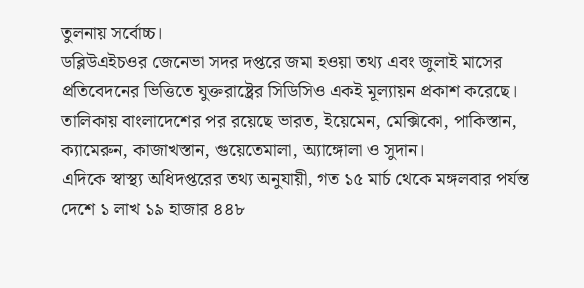তুলনায় সর্বোচ্চ।
ডব্লিউএইচওর জেনেভা সদর দপ্তরে জমা হওয়া তথ্য এবং জুলাই মাসের প্রতিবেদনের ভিত্তিতে যুক্তরাষ্ট্রের সিডিসিও একই মূল্যায়ন প্রকাশ করেছে। তালিকায় বাংলাদেশের পর রয়েছে ভারত, ইয়েমেন, মেক্সিকো, পাকিস্তান, ক্যামেরুন, কাজাখস্তান, গুয়েতেমালা, অ্যাঙ্গোলা ও সুদান।
এদিকে স্বাস্থ্য অধিদপ্তরের তথ্য অনুযায়ী, গত ১৫ মার্চ থেকে মঙ্গলবার পর্যন্ত দেশে ১ লাখ ১৯ হাজার ৪৪৮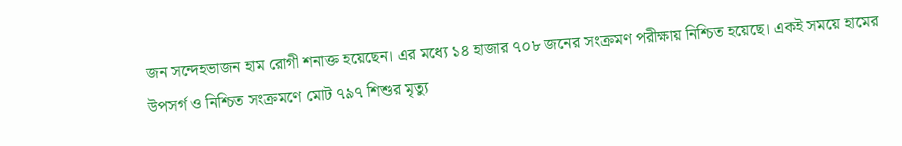জন সন্দেহভাজন হাম রোগী শনাক্ত হয়েছেন। এর মধ্যে ১৪ হাজার ৭০৮ জনের সংক্রমণ পরীক্ষায় নিশ্চিত হয়েছে। একই সময়ে হামের উপসর্গ ও নিশ্চিত সংক্রমণে মোট ৭৯৭ শিশুর মৃত্যু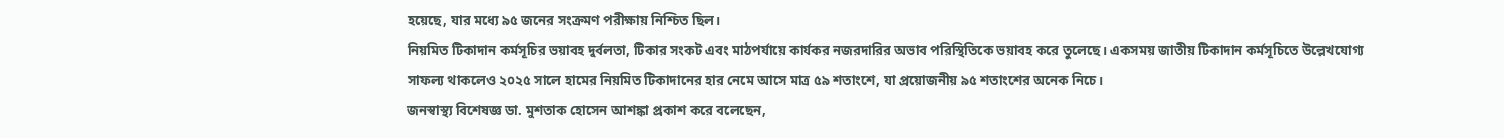হয়েছে, যার মধ্যে ৯৫ জনের সংক্রমণ পরীক্ষায় নিশ্চিত ছিল।
নিয়মিত টিকাদান কর্মসূচির ভয়াবহ দুর্বলতা, টিকার সংকট এবং মাঠপর্যায়ে কার্যকর নজরদারির অভাব পরিস্থিতিকে ভয়াবহ করে তুলেছে। একসময় জাতীয় টিকাদান কর্মসূচিতে উল্লেখযোগ্য সাফল্য থাকলেও ২০২৫ সালে হামের নিয়মিত টিকাদানের হার নেমে আসে মাত্র ৫৯ শতাংশে, যা প্রয়োজনীয় ৯৫ শতাংশের অনেক নিচে।
জনস্বাস্থ্য বিশেষজ্ঞ ডা. মুশতাক হোসেন আশঙ্কা প্রকাশ করে বলেছেন,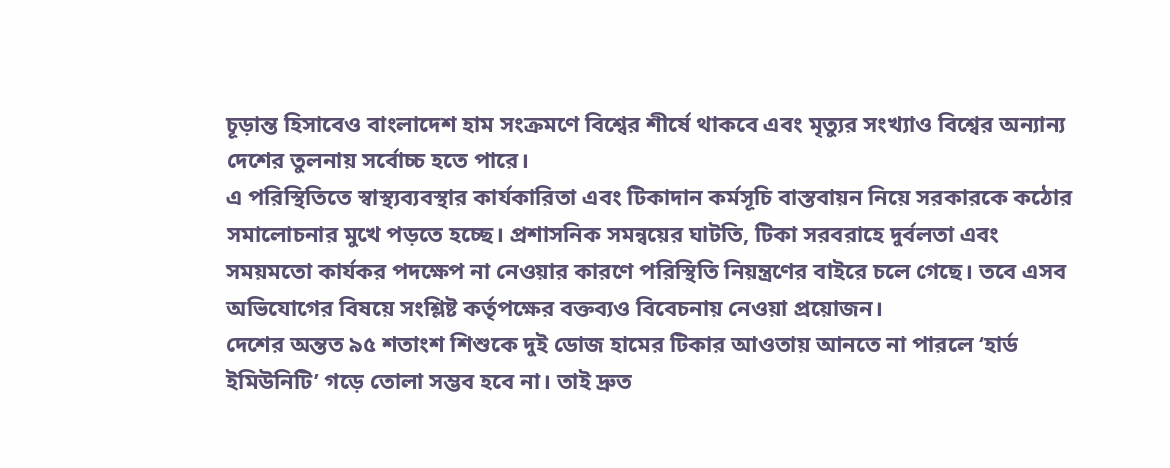চূড়ান্ত হিসাবেও বাংলাদেশ হাম সংক্রমণে বিশ্বের শীর্ষে থাকবে এবং মৃত্যুর সংখ্যাও বিশ্বের অন্যান্য দেশের তুলনায় সর্বোচ্চ হতে পারে।
এ পরিস্থিতিতে স্বাস্থ্যব্যবস্থার কার্যকারিতা এবং টিকাদান কর্মসূচি বাস্তবায়ন নিয়ে সরকারকে কঠোর সমালোচনার মুখে পড়তে হচ্ছে। প্রশাসনিক সমন্বয়ের ঘাটতি, টিকা সরবরাহে দুর্বলতা এবং সময়মতো কার্যকর পদক্ষেপ না নেওয়ার কারণে পরিস্থিতি নিয়ন্ত্রণের বাইরে চলে গেছে। তবে এসব অভিযোগের বিষয়ে সংশ্লিষ্ট কর্তৃপক্ষের বক্তব্যও বিবেচনায় নেওয়া প্রয়োজন।
দেশের অন্তত ৯৫ শতাংশ শিশুকে দুই ডোজ হামের টিকার আওতায় আনতে না পারলে ‘হার্ড ইমিউনিটি’ গড়ে তোলা সম্ভব হবে না। তাই দ্রুত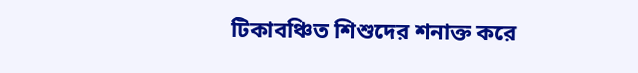টিকাবঞ্চিত শিশুদের শনাক্ত করে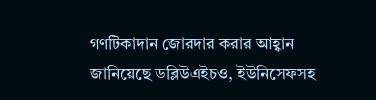গণটিকাদান জোরদার করার আহ্বান জানিয়েছে ডব্লিউএইচও, ইউনিসেফসহ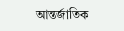আন্তর্জাতিক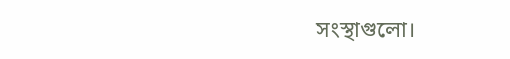সংস্থাগুলো।